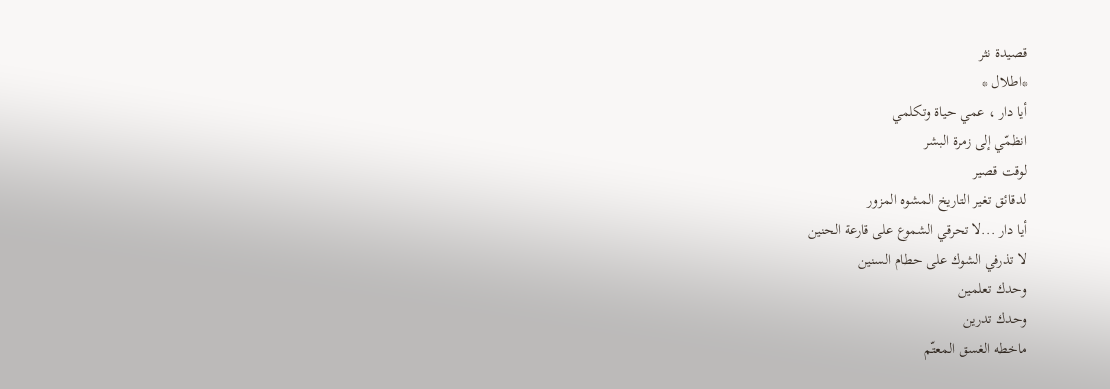قصيدة نثر
*اطلال *
أيا دار ، عمي حياة وتكلمي
انظمّي إلى زمرة البشر
لوقت قصير
لدقائق تغير التاريخ المشوه المزور
أيا دار ...لا تحرقي الشموع على قارعة الحنين
لا تذرفي الشوك على حطام السنين
وحدك تعلمين
وحدك تدرين
ماخطه الغسق المعتّم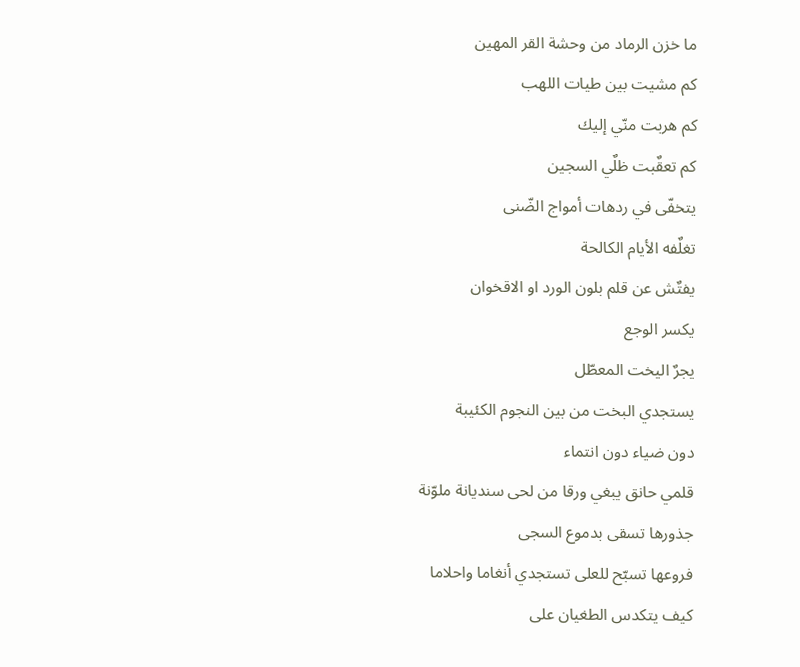ما خزن الرماد من وحشة القر المهين
كم مشيت بين طيات اللهب
كم هربت منّي إليك
كم تعقٌبت ظلٌي السجين
يتخفّى في ردهات أمواج الضّنى
تغلٌفه الأيام الكالحة
يفتٌش عن قلم بلون الورد او الاقخوان
يكسر الوجع
يجرٌ اليخت المعطّل
يستجدي البخت من بين النجوم الكئيبة
دون ضياء دون انتماء
قلمي حانق يبغي ورقا من لحى سنديانة ملوّنة
جذورها تسقى بدموع السجى
فروعها تسبّح للعلى تستجدي أنغاما واحلاما
كيف يتكدس الطغيان على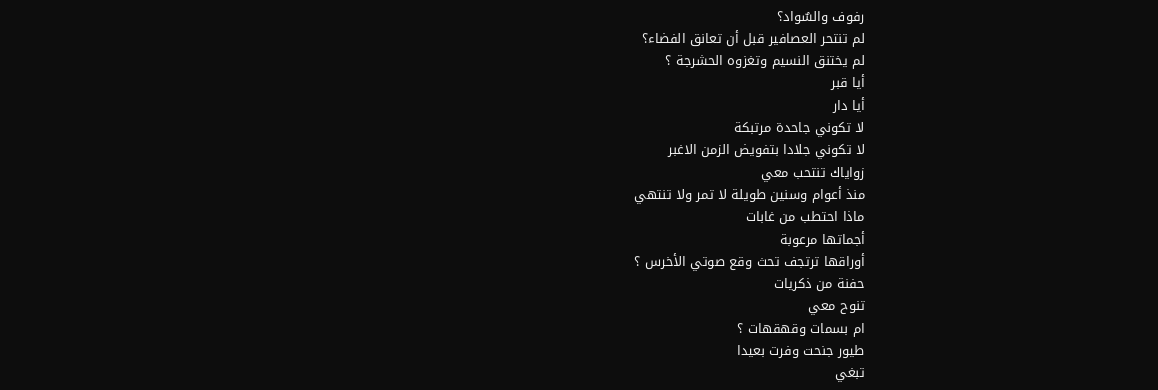رفوف والسٌواد؟
لم تنتحر العصافير قبل أن تعانق الفضاء؟
لم يختنق النسيم وتغزوه الحشرجة ؟
أيا قبر
أيا دار
لا تكوني جاحدة مرتبكة
لا تكوني جلادا بتفويض الزمن الاغبر
زواياك تنتحب معي
منذ أعوام وسنين طويلة لا تمر ولا تنتهي
ماذا احتطب من غابات
أجماتها مرعوبة
أوراقها ترتجف تحث وقع صوتي الأخرس ؟
حفنة من ذكريات
تنوح معي
ام بسمات وقهقهات ؟
طيور جنحت وفرت بعيدا
تبغي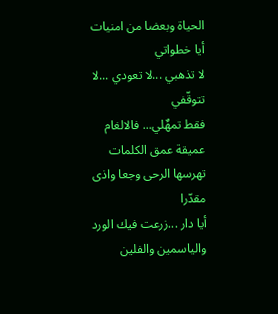الحياة وبعضا من امنيات
أيا خطواتي
لا تذهبي ...لا تعودي ...لا تتوقّفي
فقط تمهٌلي... فالالغام عميقة عمق الكلمات
تهرسها الرحى وجعا واذى مقدّرا
أيا دار ...زرعت فيك الورد والياسمين والفلين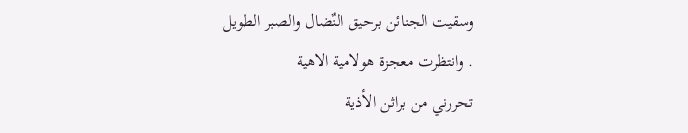وسقيت الجنائن برحيق النٌضال والصبر الطويل
. وانتظرت معجزة هولامية الاهية
تحررني من براثن الأذية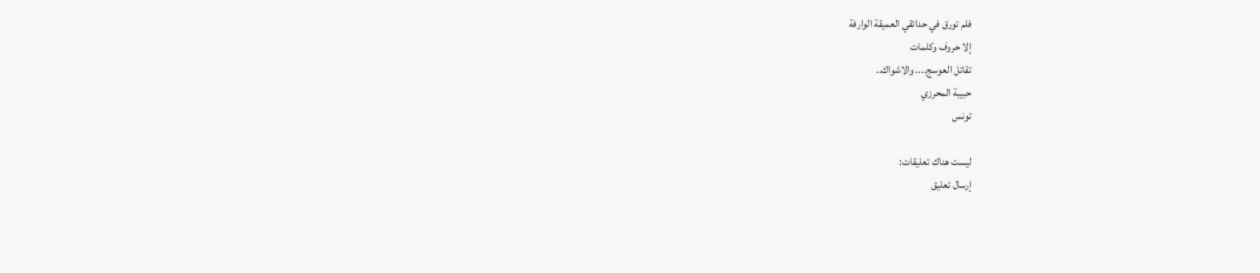فلم تورق في حدائقي العميقة الوارفة
إلا حروف وكلمات
تقاتل العوسج.... والاشواك..
حبيبة المحرزي
تونس

ليست هناك تعليقات:
إرسال تعليق